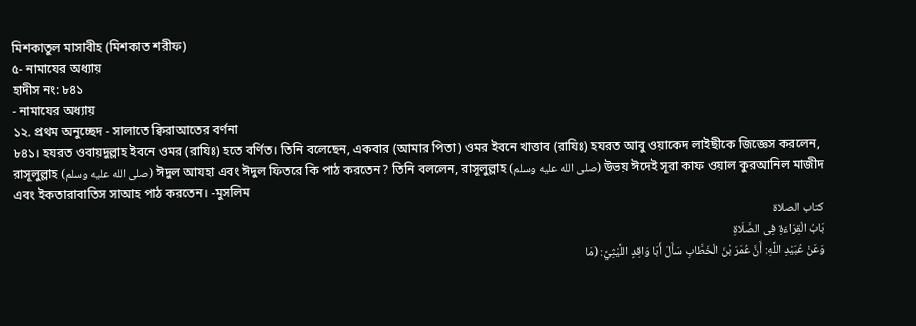মিশকাতুল মাসাবীহ (মিশকাত শরীফ)
৫- নামাযের অধ্যায়
হাদীস নং: ৮৪১
- নামাযের অধ্যায়
১২. প্রথম অনুচ্ছেদ - সালাতে ক্বিরাআতের বর্ণনা
৮৪১। হযরত ওবায়দুল্লাহ ইবনে ওমর (রাযিঃ) হতে বর্ণিত। তিনি বলেছেন, একবার (আমার পিতা) ওমর ইবনে খাত্তাব (রাযিঃ) হযরত আবু ওয়াকেদ লাইছীকে জিজ্ঞেস করলেন, রাসূলুল্লাহ (صلى الله عليه وسلم) ঈদুল আযহা এবং ঈদুল ফিতরে কি পাঠ করতেন? তিনি বললেন, রাসূলুল্লাহ (صلى الله عليه وسلم) উভয় ঈদেই সূরা কাফ ওয়াল কুরআনিল মাজীদ এবং ইকতারাবাতিস সাআহ পাঠ করতেন। -মুসলিম
كتاب الصلاة
بَابُ الْقِرَاءَةِ فِى الصَّلَاةِ
وَعَنْ عُبَيْدِ اللَّهِ: أَنَّ عُمَرَ بْنَ الْخَطَّابِ سَأَلَ أَبَا وَاقِدٍ اللَّيْثِيَّ: (مَا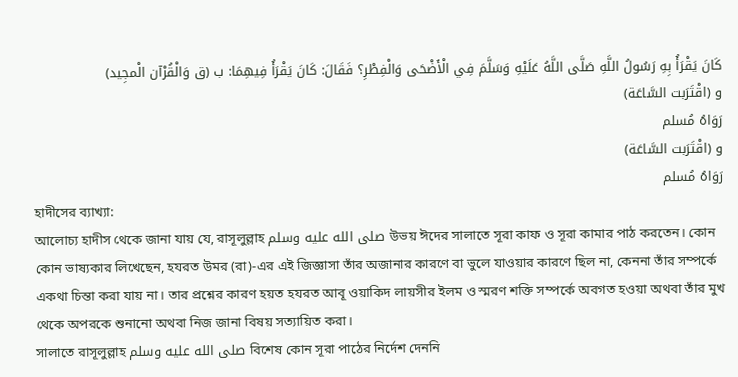كَانَ يَقْرَأُ بِهِ رَسُولُ اللَّهِ صَلَّى اللَّهُ عَلَيْهِ وَسَلَّمَ فِي الْأَضْحَى وَالْفِطْرِ؟ فَقَالَ: كَانَ يَقْرَأُ فِيهِمَا: ب (ق وَالْقُرْآن الْمجِيد)
و (اقْتَرَبت السَّاعَة)
رَوَاهُ مُسلم
و (اقْتَرَبت السَّاعَة)
رَوَاهُ مُسلم
হাদীসের ব্যাখ্যা:
আলোচ্য হাদীস থেকে জানা যায় যে, রাসূলুল্লাহ صلى الله عليه وسلم উভয় ঈদের সালাতে সূরা কাফ ও সূরা কামার পাঠ করতেন। কোন কোন ভাষ্যকার লিখেছেন, হযরত উমর (রা)-এর এই জিজ্ঞাসা তাঁর অজানার কারণে বা ভুলে যাওয়ার কারণে ছিল না, কেননা তাঁর সম্পর্কে একথা চিন্তা করা যায় না। তার প্রশ্নের কারণ হয়ত হযরত আবূ ওয়াকিদ লায়সীর ইলম ও স্মরণ শক্তি সম্পর্কে অবগত হওয়া অথবা তাঁর মুখ থেকে অপরকে শুনানো অথবা নিজ জানা বিষয় সত্যায়িত করা।
সালাতে রাসূলুল্লাহ صلى الله عليه وسلم বিশেষ কোন সূরা পাঠের নির্দেশ দেননি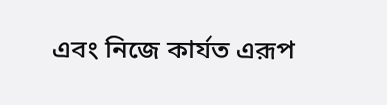এবং নিজে কার্যত এরূপ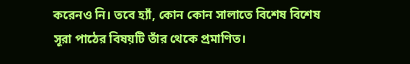করেনও নি। তবে হ্যাঁ, কোন কোন সালাতে বিশেষ বিশেষ সূরা পাঠের বিষয়টি তাঁর থেকে প্রমাণিত।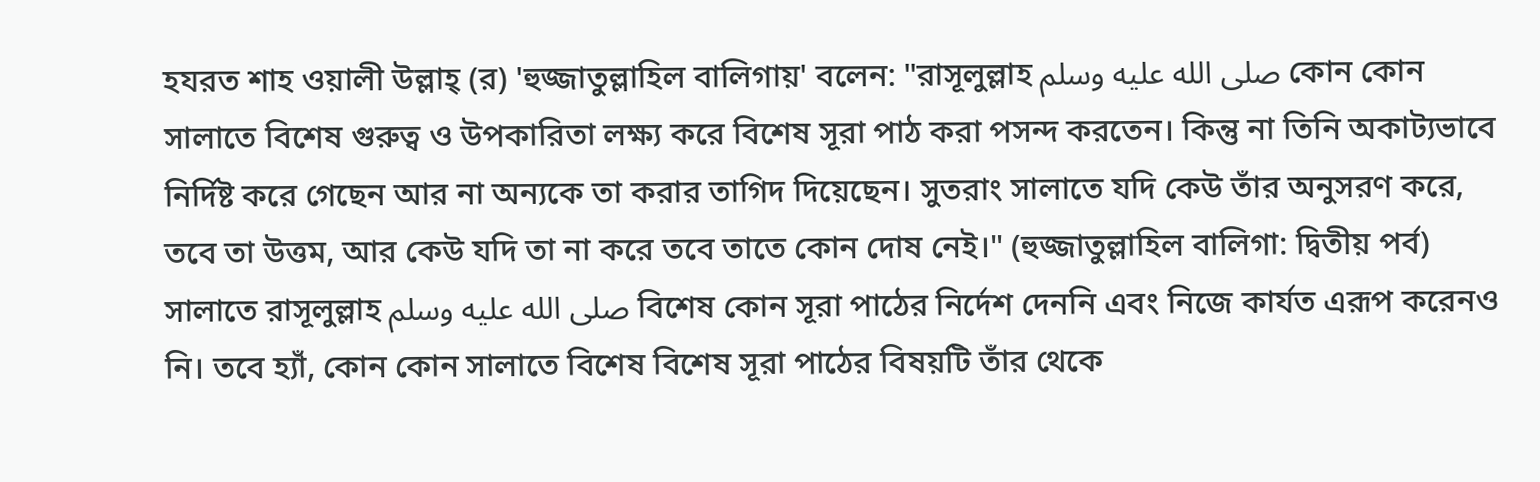হযরত শাহ ওয়ালী উল্লাহ্ (র) 'হুজ্জাতুল্লাহিল বালিগায়' বলেন: "রাসূলুল্লাহ صلى الله عليه وسلم কোন কোন সালাতে বিশেষ গুরুত্ব ও উপকারিতা লক্ষ্য করে বিশেষ সূরা পাঠ করা পসন্দ করতেন। কিন্তু না তিনি অকাট্যভাবে নির্দিষ্ট করে গেছেন আর না অন্যকে তা করার তাগিদ দিয়েছেন। সুতরাং সালাতে যদি কেউ তাঁর অনুসরণ করে, তবে তা উত্তম, আর কেউ যদি তা না করে তবে তাতে কোন দোষ নেই।" (হুজ্জাতুল্লাহিল বালিগা: দ্বিতীয় পর্ব)
সালাতে রাসূলুল্লাহ صلى الله عليه وسلم বিশেষ কোন সূরা পাঠের নির্দেশ দেননি এবং নিজে কার্যত এরূপ করেনও নি। তবে হ্যাঁ, কোন কোন সালাতে বিশেষ বিশেষ সূরা পাঠের বিষয়টি তাঁর থেকে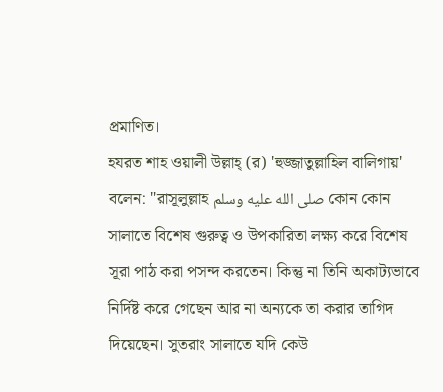প্রমাণিত।
হযরত শাহ ওয়ালী উল্লাহ্ (র) 'হুজ্জাতুল্লাহিল বালিগায়' বলেন: "রাসূলুল্লাহ صلى الله عليه وسلم কোন কোন সালাতে বিশেষ গুরুত্ব ও উপকারিতা লক্ষ্য করে বিশেষ সূরা পাঠ করা পসন্দ করতেন। কিন্তু না তিনি অকাট্যভাবে নির্দিষ্ট করে গেছেন আর না অন্যকে তা করার তাগিদ দিয়েছেন। সুতরাং সালাতে যদি কেউ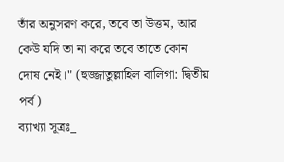তাঁর অনুসরণ করে, তবে তা উত্তম, আর কেউ যদি তা না করে তবে তাতে কোন দোষ নেই।" (হুজ্জাতুল্লাহিল বালিগা: দ্বিতীয় পর্ব)
ব্যাখ্যা সূত্রঃ_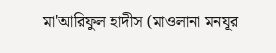মা'আরিফুল হাদীস (মাওলানা মনযূর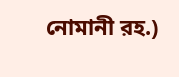নোমানী রহ.)